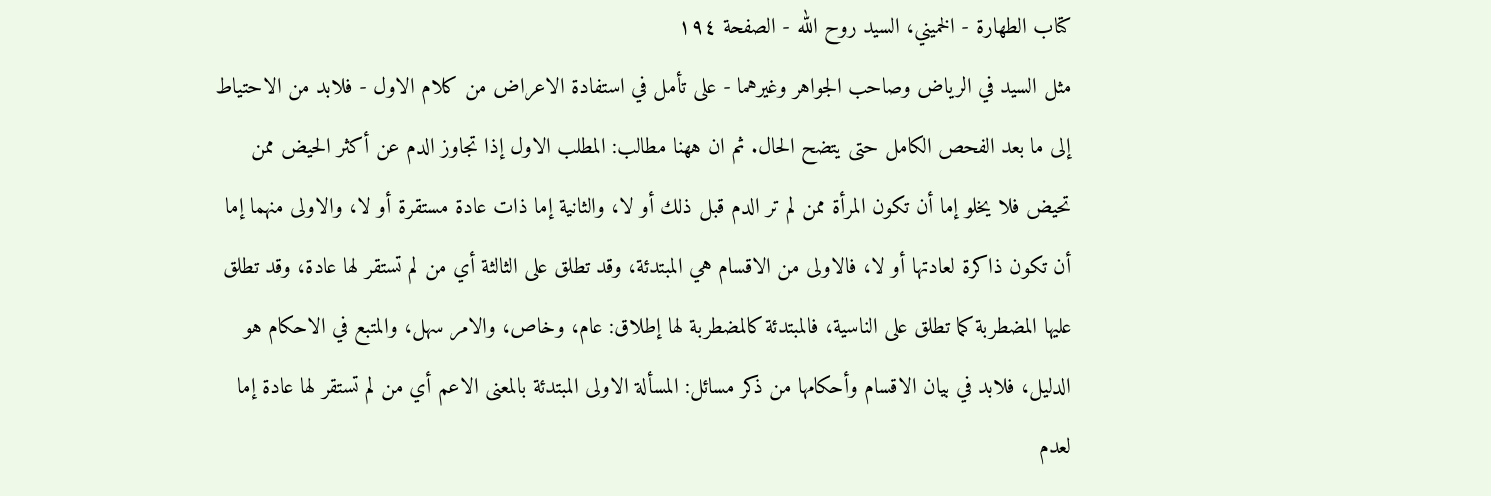كتاب الطهارة - الخميني، السيد روح الله - الصفحة ١٩٤
مثل السيد في الرياض وصاحب الجواهر وغيرهما - على تأمل في استفادة الاعراض من كلام الاول - فلابد من الاحتياط إلى ما بعد الفحص الكامل حتى يتضح الحال. ثم ان ههنا مطالب: المطلب الاول إذا تجاوز الدم عن أكثر الحيض ممن تحيض فلا يخلو إما أن تكون المرأة ممن لم تر الدم قبل ذلك أو لا، والثانية إما ذات عادة مستقرة أو لا، والاولى منهما إما أن تكون ذاكرة لعادتها أو لا، فالاولى من الاقسام هي المبتدئة، وقد تطلق على الثالثة أي من لم تستقر لها عادة، وقد تطلق عليها المضطربة كما تطلق على الناسية، فالمبتدئة كالمضطربة لها إطلاق: عام، وخاص، والامر سهل، والمتبع في الاحكام هو الدليل، فلابد في بيان الاقسام وأحكامها من ذكر مسائل: المسألة الاولى المبتدئة بالمعنى الاعم أي من لم تستقر لها عادة إما لعدم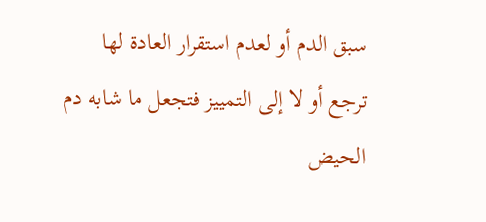سبق الدم أو لعدم استقرار العادة لها ترجع أو لا إلى التمييز فتجعل ما شابه دم الحيض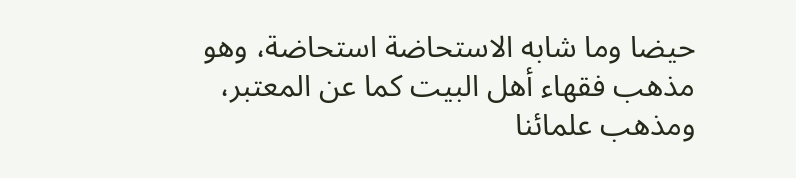حيضا وما شابه الاستحاضة استحاضة، وهو مذهب فقهاء أهل البيت كما عن المعتبر، ومذهب علمائنا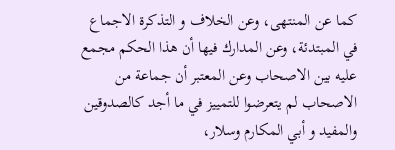كما عن المنتهى، وعن الخلاف و التذكرة الاجماع في المبتدئة، وعن المدارك فيها أن هذا الحكم مجمع عليه بين الاصحاب وعن المعتبر أن جماعة من الاصحاب لم يتعرضوا للتمييز في ما أجد كالصدوقين والمفيد و أبي المكارم وسلار،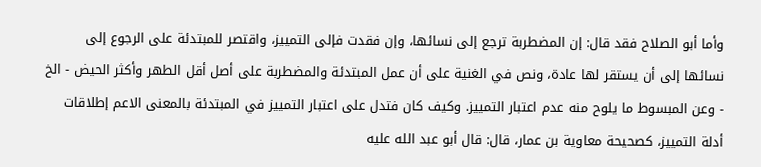وأما أبو الصلاح فقد قال: إن المضطربة ترجع إلى نسائها، وإن فقدت فإلى التمييز، واقتصر للمبتدئة على الرجوع إلى نسائها إلى أن يستقر لها عادة، ونص في الغنية على أن عمل المبتدئة والمضطربة على أصل أقل الطهر وأكثر الحيض - الخ - وعن المبسوط ما يلوح منه عدم اعتبار التمييز. وكيف كان فتدل على اعتبار التمييز في المبتدئة بالمعنى الاعم إطلاقات أدلة التمييز، كصحيحة معاوية بن عمار، قال: قال أبو عبد الله عليه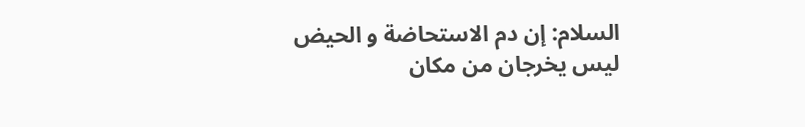السلام: إن دم الاستحاضة و الحيض ليس يخرجان من مكان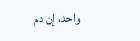واحد، إن دم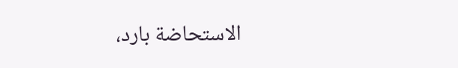الاستحاضة بارد،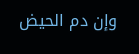وإن دم الحيض